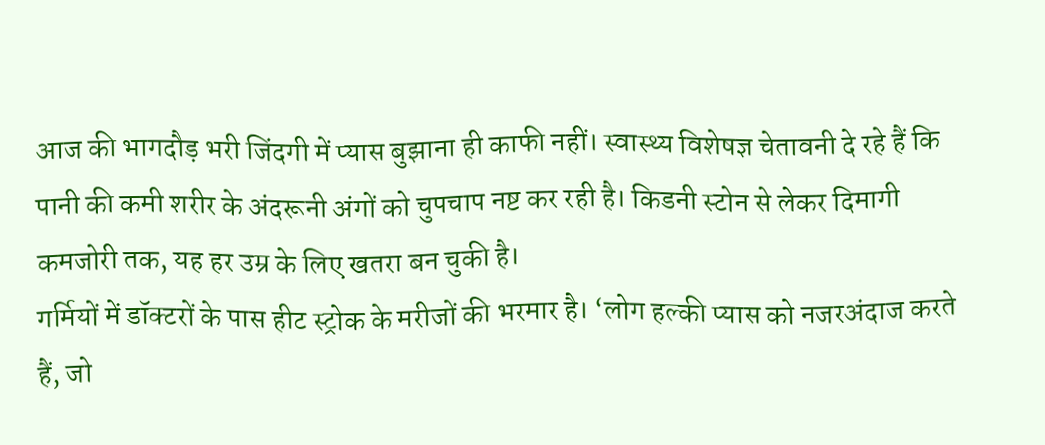आज की भागदौड़ भरी जिंदगी में प्यास बुझाना ही काफी नहीं। स्वास्थ्य विशेषज्ञ चेतावनी दे रहे हैं कि पानी की कमी शरीर के अंदरूनी अंगों को चुपचाप नष्ट कर रही है। किडनी स्टोन से लेकर दिमागी कमजोरी तक, यह हर उम्र के लिए खतरा बन चुकी है।
गर्मियों में डॉक्टरों के पास हीट स्ट्रोक के मरीजों की भरमार है। ‘लोग हल्की प्यास को नजरअंदाज करते हैं, जो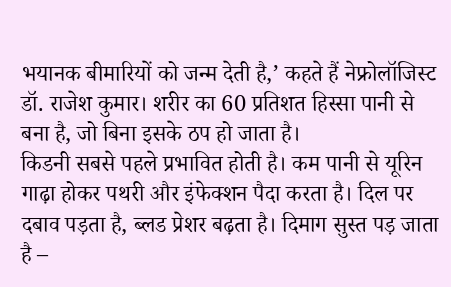भयानक बीमारियों को जन्म देती है,’ कहते हैं नेफ्रोलॉजिस्ट डॉ. राजेश कुमार। शरीर का 60 प्रतिशत हिस्सा पानी से बना है, जो बिना इसके ठप हो जाता है।
किडनी सबसे पहले प्रभावित होती है। कम पानी से यूरिन गाढ़ा होकर पथरी और इंफेक्शन पैदा करता है। दिल पर दबाव पड़ता है, ब्लड प्रेशर बढ़ता है। दिमाग सुस्त पड़ जाता है –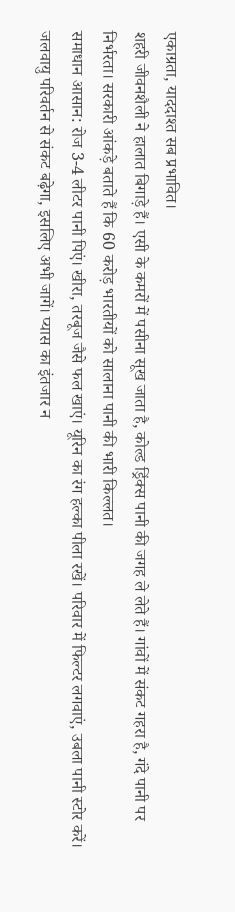एकाग्रता, याददाश्त सब प्रभावित।
शहरी जीवनशैली ने हालात बिगाड़े हैं। एसी के कमरों में पसीना सूख जाता है, कोल्ड ड्रिंक्स पानी की जगह ले लेते हैं। गांवों में संकट गहरा है, गंदे पानी पर निर्भरता। सरकारी आंकड़े बताते हैं कि 60 करोड़ भारतीयों को सालाना पानी की भारी किल्लत।
समाधान आसान: रोज 3-4 लीटर पानी पिएं। खीरा, तरबूज जैसे फल खाएं। यूरिन का रंग हल्का पीला रखें। परिवार में फिल्टर लगवाएं, उबला पानी स्टोर करें।
जलवायु परिवर्तन से संकट बढ़ेगा, इसलिए अभी जागें। प्यास का इंतजार न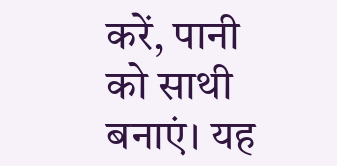करें, पानी को साथी बनाएं। यह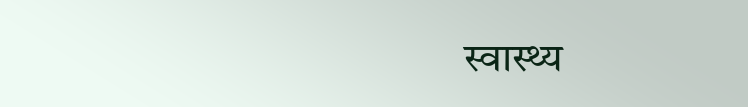स्वास्थ्य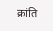क्रांति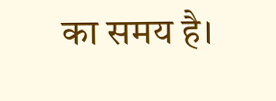का समय है।